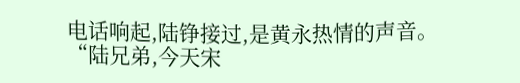电话响起,陆铮接过,是黄永热情的声音。
“陆兄弟,今天宋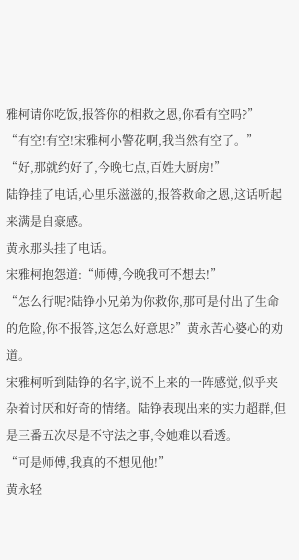雅柯请你吃饭,报答你的相救之恩,你看有空吗?”
“有空!有空!宋雅柯小警花啊,我当然有空了。”
“好,那就约好了,今晚七点,百姓大厨房!”
陆铮挂了电话,心里乐滋滋的,报答救命之恩,这话听起来满是自豪感。
黄永那头挂了电话。
宋雅柯抱怨道:“师傅,今晚我可不想去!”
“怎么行呢?陆铮小兄弟为你救你,那可是付出了生命的危险,你不报答,这怎么好意思?”黄永苦心婆心的劝道。
宋雅柯听到陆铮的名字,说不上来的一阵感觉,似乎夹杂着讨厌和好奇的情绪。陆铮表现出来的实力超群,但是三番五次尽是不守法之事,令她难以看透。
“可是师傅,我真的不想见他!”
黄永轻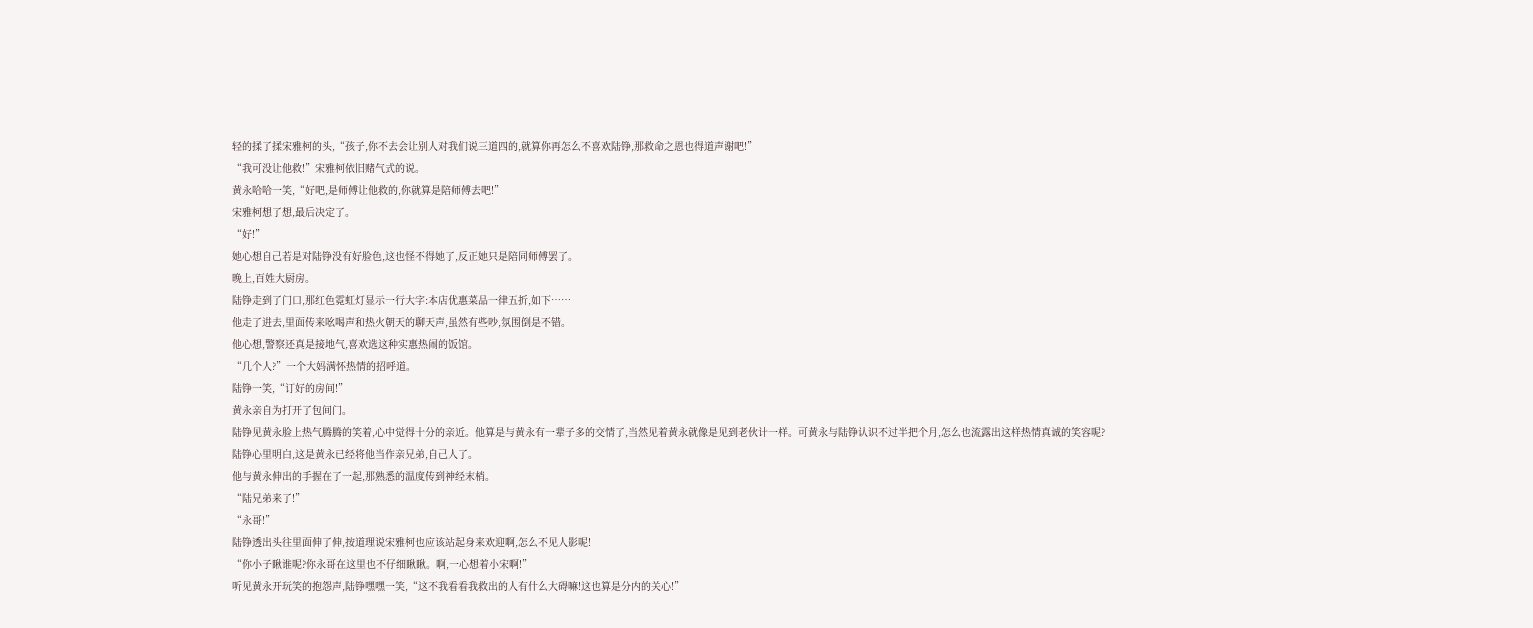轻的揉了揉宋雅柯的头,“孩子,你不去会让别人对我们说三道四的,就算你再怎么不喜欢陆铮,那救命之恩也得道声谢吧!”
“我可没让他救!”宋雅柯依旧赌气式的说。
黄永哈哈一笑,“好吧,是师傅让他救的,你就算是陪师傅去吧!”
宋雅柯想了想,最后决定了。
“好!”
她心想自己若是对陆铮没有好脸色,这也怪不得她了,反正她只是陪同师傅罢了。
晚上,百姓大厨房。
陆铮走到了门口,那红色霓虹灯显示一行大字:本店优惠菜品一律五折,如下……
他走了进去,里面传来吆喝声和热火朝天的聊天声,虽然有些吵,氛围倒是不错。
他心想,警察还真是接地气,喜欢选这种实惠热闹的饭馆。
“几个人?”一个大妈满怀热情的招呼道。
陆铮一笑,“订好的房间!”
黄永亲自为打开了包间门。
陆铮见黄永脸上热气腾腾的笑着,心中觉得十分的亲近。他算是与黄永有一辈子多的交情了,当然见着黄永就像是见到老伙计一样。可黄永与陆铮认识不过半把个月,怎么也流露出这样热情真诚的笑容呢?
陆铮心里明白,这是黄永已经将他当作亲兄弟,自己人了。
他与黄永伸出的手握在了一起,那熟悉的温度传到神经末梢。
“陆兄弟来了!”
“永哥!”
陆铮透出头往里面伸了伸,按道理说宋雅柯也应该站起身来欢迎啊,怎么不见人影呢!
“你小子瞅谁呢?你永哥在这里也不仔细瞅瞅。啊,一心想着小宋啊!”
听见黄永开玩笑的抱怨声,陆铮嘿嘿一笑,“这不我看看我救出的人有什么大碍嘛!这也算是分内的关心!”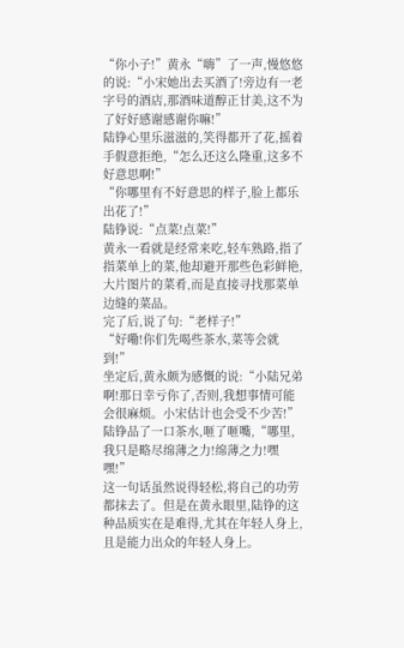“你小子!”黄永“嗨”了一声,慢悠悠的说:“小宋她出去买酒了!旁边有一老字号的酒店,那酒味道醇正甘美,这不为了好好感谢感谢你嘛!”
陆铮心里乐滋滋的,笑得都开了花,摇着手假意拒绝,“怎么还这么隆重,这多不好意思啊!”
“你哪里有不好意思的样子,脸上都乐出花了!”
陆铮说:“点菜!点菜!”
黄永一看就是经常来吃,轻车熟路,指了指菜单上的菜,他却避开那些色彩鲜艳,大片图片的菜肴,而是直接寻找那菜单边缝的菜品。
完了后,说了句:“老样子!”
“好嘞!你们先喝些茶水,菜等会就到!”
坐定后,黄永颇为感慨的说:“小陆兄弟啊!那日幸亏你了,否则,我想事情可能会很麻烦。小宋估计也会受不少苦!”
陆铮品了一口茶水,咂了咂嘴,“哪里,我只是略尽绵薄之力!绵薄之力!嘿嘿!”
这一句话虽然说得轻松,将自己的功劳都抹去了。但是在黄永眼里,陆铮的这种品质实在是难得,尤其在年轻人身上,且是能力出众的年轻人身上。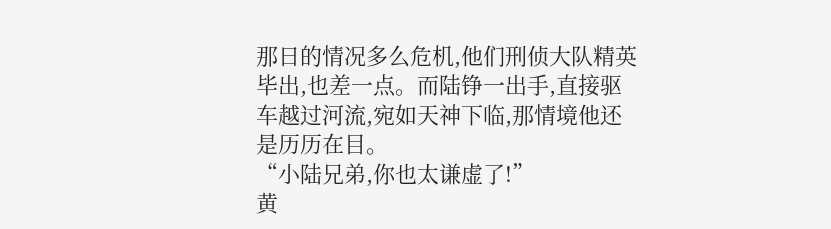那日的情况多么危机,他们刑侦大队精英毕出,也差一点。而陆铮一出手,直接驱车越过河流,宛如天神下临,那情境他还是历历在目。
“小陆兄弟,你也太谦虚了!”
黄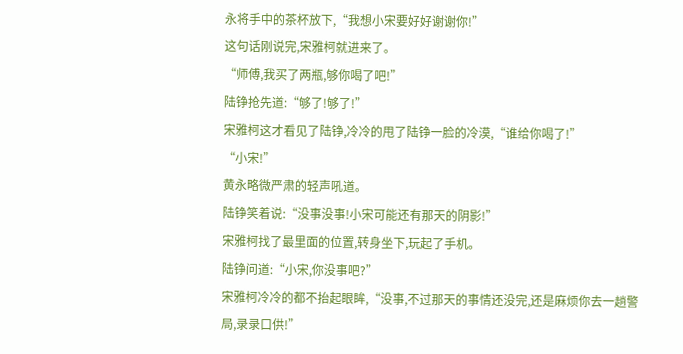永将手中的茶杯放下,“我想小宋要好好谢谢你!”
这句话刚说完,宋雅柯就进来了。
“师傅,我买了两瓶,够你喝了吧!”
陆铮抢先道:“够了!够了!”
宋雅柯这才看见了陆铮,冷冷的甩了陆铮一脸的冷漠,“谁给你喝了!”
“小宋!”
黄永略微严肃的轻声吼道。
陆铮笑着说:“没事没事!小宋可能还有那天的阴影!”
宋雅柯找了最里面的位置,转身坐下,玩起了手机。
陆铮问道:“小宋,你没事吧?”
宋雅柯冷冷的都不抬起眼眸,“没事,不过那天的事情还没完,还是麻烦你去一趟警局,录录口供!”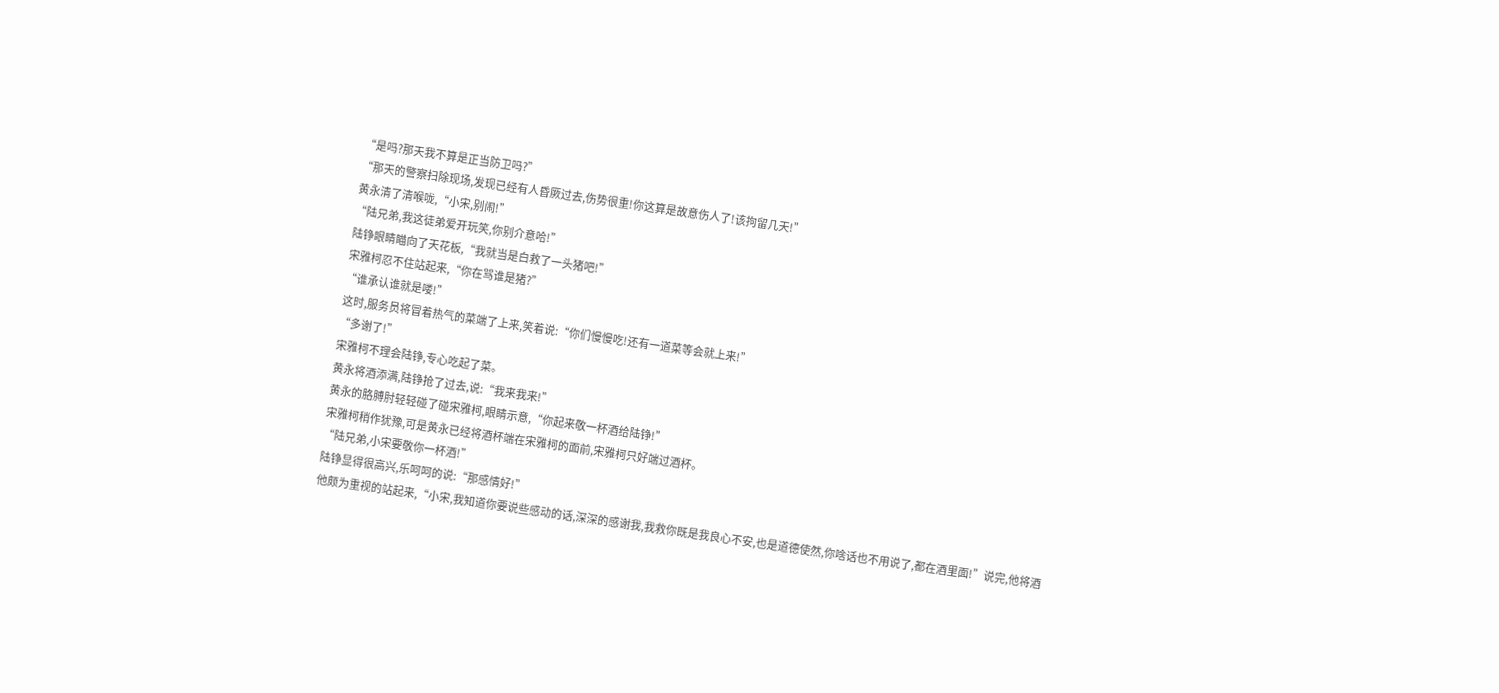“是吗?那天我不算是正当防卫吗?”
“那天的警察扫除现场,发现已经有人昏厥过去,伤势很重!你这算是故意伤人了!该拘留几天!”
黄永清了清喉咙,“小宋,别闹!”
“陆兄弟,我这徒弟爱开玩笑,你别介意哈!”
陆铮眼睛瞄向了天花板,“我就当是白救了一头猪吧!”
宋雅柯忍不住站起来,“你在骂谁是猪?”
“谁承认谁就是喽!”
这时,服务员将冒着热气的菜端了上来,笑着说:“你们慢慢吃!还有一道菜等会就上来!”
“多谢了!”
宋雅柯不理会陆铮,专心吃起了菜。
黄永将酒添满,陆铮抢了过去,说:“我来我来!”
黄永的胳膊肘轻轻碰了碰宋雅柯,眼睛示意,“你起来敬一杯酒给陆铮!”
宋雅柯稍作犹豫,可是黄永已经将酒杯端在宋雅柯的面前,宋雅柯只好端过酒杯。
“陆兄弟,小宋要敬你一杯酒!”
陆铮显得很高兴,乐呵呵的说:“那感情好!”
他颇为重视的站起来,“小宋,我知道你要说些感动的话,深深的感谢我,我救你既是我良心不安,也是道德使然,你啥话也不用说了,都在酒里面!”说完,他将酒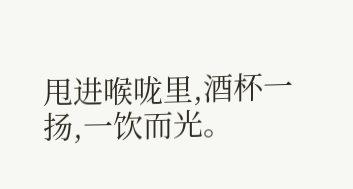甩进喉咙里,酒杯一扬,一饮而光。